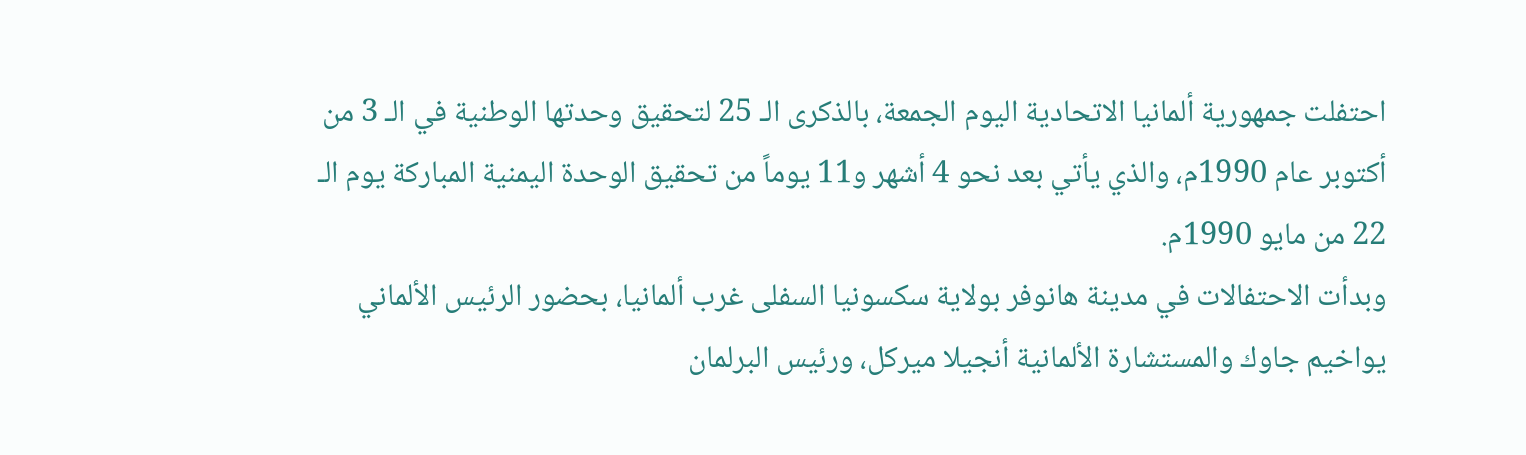احتفلت جمهورية ألمانيا الاتحادية اليوم الجمعة، بالذكرى الـ 25 لتحقيق وحدتها الوطنية في الـ 3 من أكتوبر عام 1990م، والذي يأتي بعد نحو 4 أشهر و11 يوماً من تحقيق الوحدة اليمنية المباركة يوم الـ 22 من مايو 1990م.
وبدأت الاحتفالات في مدينة هانوفر بولاية سكسونيا السفلى غرب ألمانيا، بحضور الرئيس الألماني يواخيم جاوك والمستشارة الألمانية أنجيلا ميركل، ورئيس البرلمان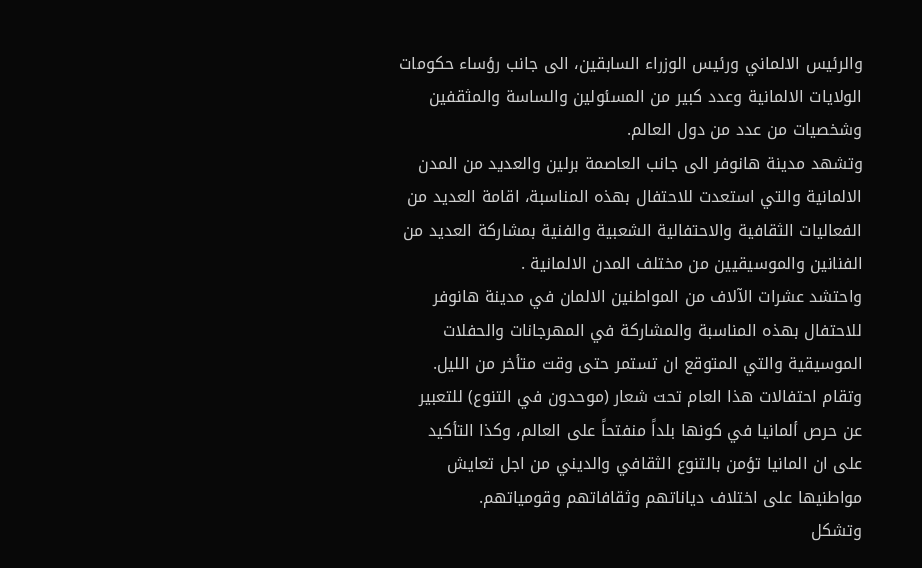والرئيس الالماني ورئيس الوزراء السابقين، الى جانب رؤساء حكومات الولايات الالمانية وعدد كبير من المسئولين والساسة والمثقفين وشخصيات من عدد من دول العالم.
وتشهد مدينة هانوفر الى جانب العاصمة برلين والعديد من المدن الالمانية والتي استعدت للاحتفال بهذه المناسبة، اقامة العديد من الفعاليات الثقافية والاحتفالية الشعبية والفنية بمشاركة العديد من الفنانين والموسيقيين من مختلف المدن الالمانية .
واحتشد عشرات الآلاف من المواطنين الالمان في مدينة هانوفر للاحتفال بهذه المناسبة والمشاركة في المهرجانات والحفلات الموسيقية والتي المتوقع ان تستمر حتى وقت متأخر من الليل.
وتقام احتفالات هذا العام تحت شعار (موحدون في التنوع) للتعبير عن حرص ألمانيا في كونها بلداً منفتحاً على العالم، وكذا التأكيد على ان المانيا تؤمن بالتنوع الثقافي والديني من اجل تعايش مواطنيها على اختلاف دياناتهم وثقافاتهم وقومياتهم.
وتشكل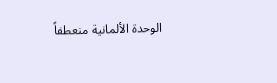الوحدة الألمانية منعطفاً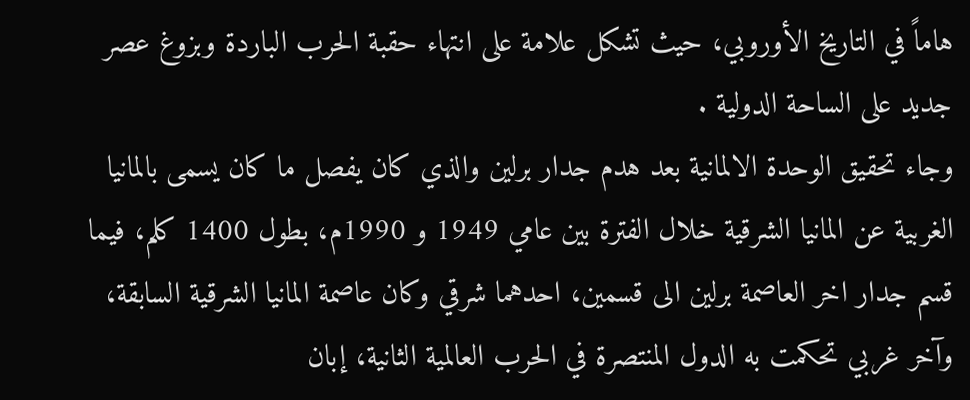هاماً في التاريخ الأوروبي، حيث تشكل علامة على انتهاء حقبة الحرب الباردة وبزوغ عصر جديد على الساحة الدولية .
وجاء تحقيق الوحدة الالمانية بعد هدم جدار برلين والذي كان يفصل ما كان يسمى بالمانيا الغربية عن المانيا الشرقية خلال الفترة بين عامي 1949 و 1990م، بطول 1400 كلم، فيما قسم جدار اخر العاصمة برلين الى قسمين، احدهما شرقي وكان عاصمة المانيا الشرقية السابقة، وآخر غربي تحكمت به الدول المنتصرة في الحرب العالمية الثانية، إبان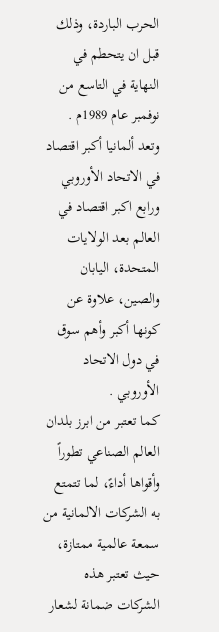الحرب الباردة، وذلك قبل ان يتحطم في النهاية في التاسع من نوفمبر عام 1989م .
وتعد ألمانيا أكبر اقتصاد في الاتحاد الأوروبي ورابع اكبر اقتصاد في العالم بعد الولايات المتحدة، اليابان والصين، علاوة عن كونها أكبر وأهم سوق في دول الاتحاد الأوروبي .
كما تعتبر من ابرز بلدان العالم الصناعي تطوراً وأقواها أداءً، لما تتمتع به الشركات الالمانية من سمعة عالمية ممتازة، حيث تعتبر هذه الشركات ضمانة لشعار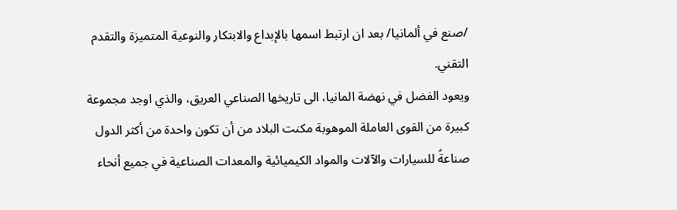/صنع في ألمانيا/ بعد ان ارتبط اسمها بالإبداع والابتكار والنوعية المتميزة والتقدم التقني.
ويعود الفضل في نهضة المانيا، الى تاريخها الصناعي العريق، والذي اوجد مجموعة كبيرة من القوى العاملة الموهوبة مكنت البلاد من أن تكون واحدة من أكثر الدول صناعةً للسيارات والآلات والمواد الكيميائية والمعدات الصناعية في جميع أنحاء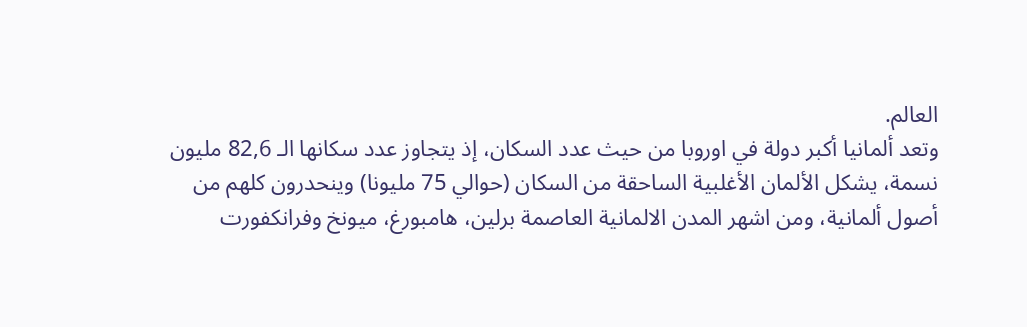العالم.
وتعد ألمانيا أكبر دولة في اوروبا من حيث عدد السكان، إذ يتجاوز عدد سكانها الـ 82,6 مليون نسمة، يشكل الألمان الأغلبية الساحقة من السكان (حوالي 75 مليونا) وينحدرون كلهم من أصول ألمانية، ومن اشهر المدن الالمانية العاصمة برلين، هامبورغ، ميونخ وفرانكفورت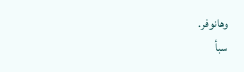وهانوفر.
سبأ